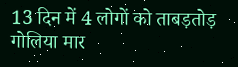13 दिन में 4 लोगों को ताबड़तोड़ गोलिया मार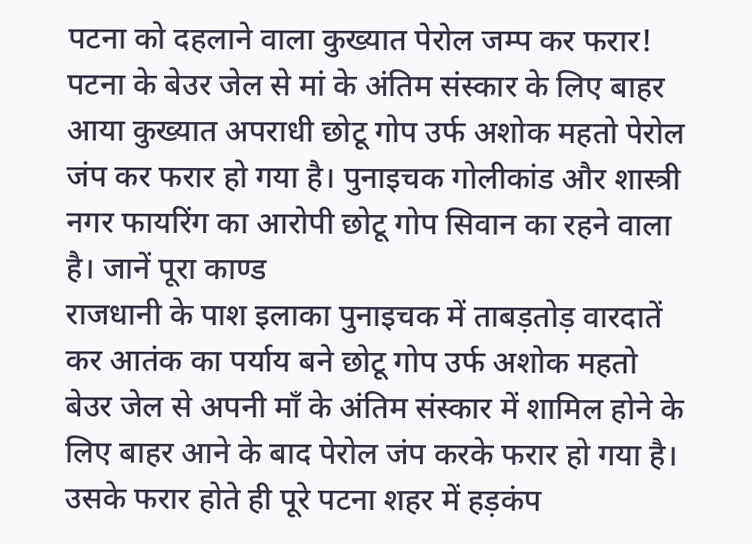पटना को दहलाने वाला कुख्यात पेरोल जम्प कर फरार!
पटना के बेउर जेल से मां के अंतिम संस्कार के लिए बाहर आया कुख्यात अपराधी छोटू गोप उर्फ अशोक महतो पेरोल जंप कर फरार हो गया है। पुनाइचक गोलीकांड और शास्त्री नगर फायरिंग का आरोपी छोटू गोप सिवान का रहने वाला है। जानें पूरा काण्ड
राजधानी के पाश इलाका पुनाइचक में ताबड़तोड़ वारदातें कर आतंक का पर्याय बने छोटू गोप उर्फ अशोक महतो बेउर जेल से अपनी माँ के अंतिम संस्कार में शामिल होने के लिए बाहर आने के बाद पेरोल जंप करके फरार हो गया है। उसके फरार होते ही पूरे पटना शहर में हड़कंप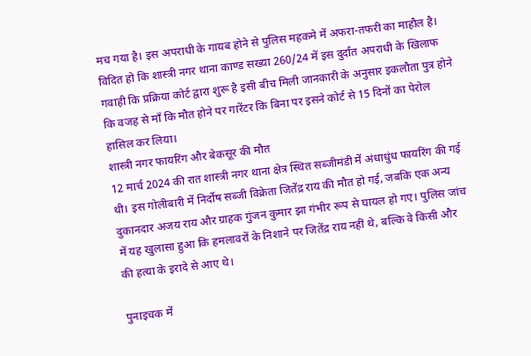मच गया है। इस अपराधी के गायब होने से पुलिस महकमे में अफरा-तफरी का माहौल है। विदित हो कि शास्त्री नगर थाना काण्ड सख्या 260/24 में इस दुर्दांत अपराधी के खिलाफ गवाही कि प्रक्रिया कोर्ट द्वारा शुरू है इसी बीच मिली जानकारी के अनुसार इकलौता पुत्र होने कि वजह से माँ कि मौत होने पर गारेंटर कि बिना पर इसने कोर्ट से 15 दिनों का पेरोल हासिल कर लिया।
शास्त्री नगर फायरिंग और बेकसूर की मौत
12 मार्च 2024 की रात शास्त्री नगर थाना क्षेत्र स्थित सब्जीमंडी में अंधाधुंध फायरिंग की गई थी। इस गोलीबारी में निर्दोष सब्जी विक्रेता जितेंद्र राय की मौत हो गई, जबकि एक अन्य दुकानदार अजय राय और ग्राहक गुंजन कुमार झा गंभीर रूप से घायल हो गए। पुलिस जांच में यह खुलासा हुआ कि हमलावरों के निशाने पर जितेंद्र राय नहीं थे, बल्कि वे किसी और की हत्या के इरादे से आए थे।

पुनाइचक में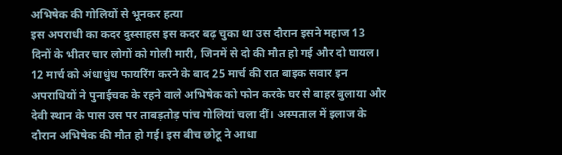अभिषेक की गोलियों से भूनकर हत्या
इस अपराधी का कदर दुस्साहस इस कदर बढ़ चुका था उस दौरान इसने महाज 13 दिनों के भीतर चार लोगों को गोली मारी, जिनमें से दो की मौत हो गई और दो घायल। 12 मार्च को अंधाधुंध फायरिंग करने के बाद 25 मार्च की रात बाइक सवार इन अपराधियों ने पुनाईचक के रहने वाले अभिषेक को फोन करके घर से बाहर बुलाया और देवी स्थान के पास उस पर ताबड़तोड़ पांच गोलियां चला दीं। अस्पताल में इलाज के दौरान अभिषेक की मौत हो गई। इस बीच छोटू ने आधा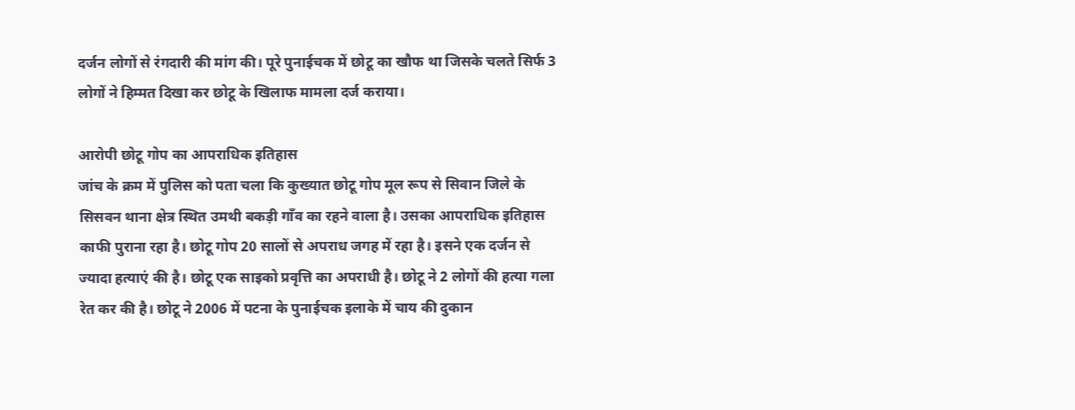दर्जन लोगों से रंगदारी की मांग की। पूरे पुनाईचक में छोटू का खौफ था जिसके चलते सिर्फ 3 लोगों ने हिम्मत दिखा कर छोटू के खिलाफ मामला दर्ज कराया।

आरोपी छोटू गोप का आपराधिक इतिहास
जांच के क्रम में पुलिस को पता चला कि कुख्यात छोटू गोप मूल रूप से सिवान जिले के सिसवन थाना क्षेत्र स्थित उमथी बकड़ी गाँव का रहने वाला है। उसका आपराधिक इतिहास काफी पुराना रहा है। छोटू गोप 20 सालों से अपराध जगह में रहा है। इसने एक दर्जन से ज्यादा हत्याएं की है। छोटू एक साइको प्रवृत्ति का अपराधी है। छोटू ने 2 लोगों की हत्या गला रेत कर की है। छोटू ने 2006 में पटना के पुनाईचक इलाके में चाय की दुकान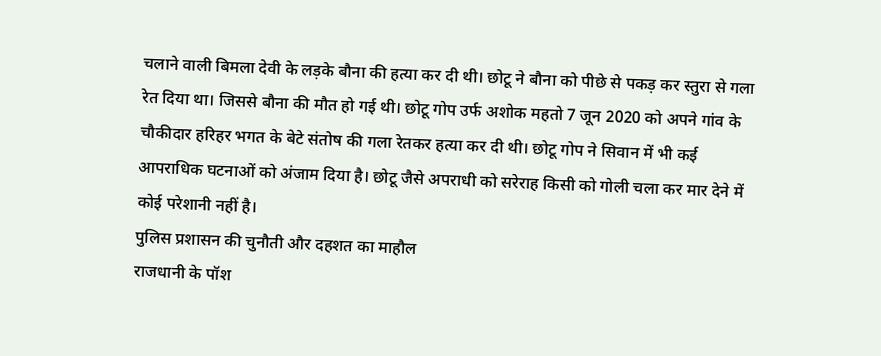चलाने वाली बिमला देवी के लड़के बौना की हत्या कर दी थी। छोटू ने बौना को पीछे से पकड़ कर स्तुरा से गला रेत दिया था। जिससे बौना की मौत हो गई थी। छोटू गोप उर्फ अशोक महतो 7 जून 2020 को अपने गांव के चौकीदार हरिहर भगत के बेटे संतोष की गला रेतकर हत्या कर दी थी। छोटू गोप ने सिवान में भी कई आपराधिक घटनाओं को अंजाम दिया है। छोटू जैसे अपराधी को सरेराह किसी को गोली चला कर मार देने में कोई परेशानी नहीं है।
पुलिस प्रशासन की चुनौती और दहशत का माहौल
राजधानी के पॉश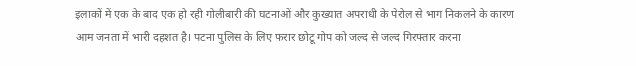इलाकों में एक के बाद एक हो रही गोलीबारी की घटनाओं और कुख्यात अपराधी के पेरोल से भाग निकलने के कारण आम जनता में भारी दहशत है। पटना पुलिस के लिए फरार छोटू गोप को जल्द से जल्द गिरफ्तार करना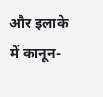और इलाके में कानून-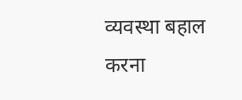व्यवस्था बहाल करना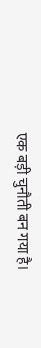एक बड़ी चुनौती बन गया है।